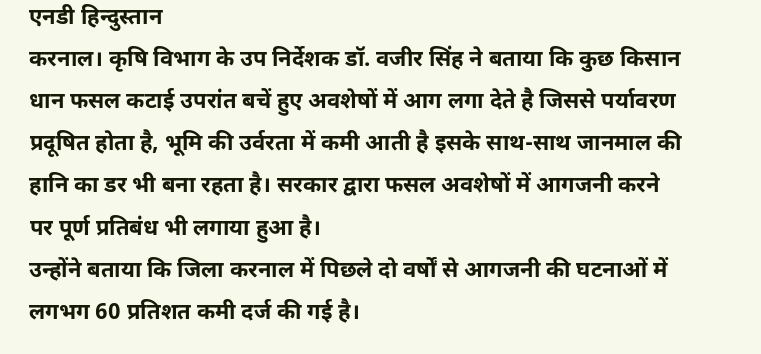एनडी हिन्दुस्तान
करनाल। कृषि विभाग के उप निर्देशक डॉ. वजीर सिंह ने बताया कि कुछ किसान धान फसल कटाई उपरांत बचें हुए अवशेषों में आग लगा देते है जिससे पर्यावरण प्रदूषित होता है, भूमि की उर्वरता में कमी आती है इसके साथ-साथ जानमाल की हानि का डर भी बना रहता है। सरकार द्वारा फसल अवशेषों में आगजनी करने पर पूर्ण प्रतिबंध भी लगाया हुआ है।
उन्होंने बताया कि जिला करनाल में पिछले दो वर्षों से आगजनी की घटनाओं में लगभग 60 प्रतिशत कमी दर्ज की गई है।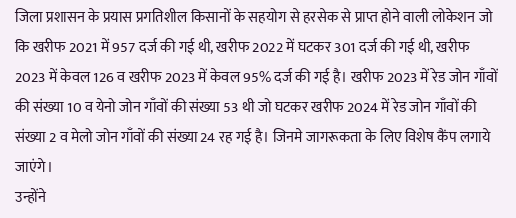जिला प्रशासन के प्रयास प्रगतिशील किसानों के सहयोग से हरसेक से प्राप्त होने वाली लोकेशन जो कि खरीफ 2021 में 957 दर्ज की गई थी, खरीफ 2022 में घटकर 301 दर्ज की गई थी, खरीफ 2023 में केवल 126 व खरीफ 2023 में केवल 95% दर्ज की गई है। खरीफ 2023 में रेड जोन गाँवों की संख्या 10 व येनो जोन गाँवों की संख्या 53 थी जो घटकर खरीफ 2024 में रेड जोन गाँवों की संख्या 2 व मेलो जोन गाँवों की संख्या 24 रह गई है। जिनमे जागरूकता के लिए विशेष कैंप लगाये जाएंगे।
उन्होंने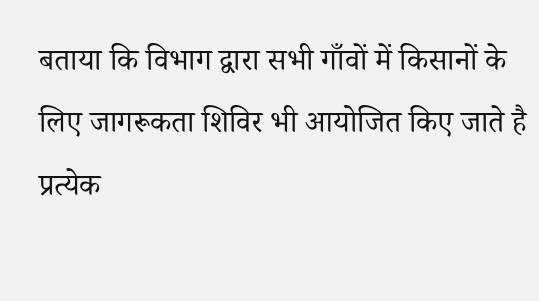बताया कि विभाग द्वारा सभी गाँवों में किसानों के लिए जागरूकता शिविर भी आयोजित किए जाते है प्रत्येक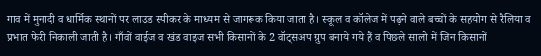गाव में मुनादी व धार्मिक स्थानों पर लाउड स्पीकर के माध्यम से जागरूक किया जाता है। स्कूल व कॉलेज में पढ़ने वाले बच्चों के सहयोग से रैलिया व प्रभात फेरी निकाली जाती है। गाँवों वाईज व खंड वाइज सभी किसानों के 2 वॉट्सअप ग्रुप बनाये गये हैं व पिछले सालो में जिन किसानों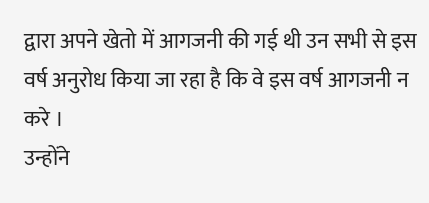द्वारा अपने खेतो में आगजनी की गई थी उन सभी से इस वर्ष अनुरोध किया जा रहा है कि वे इस वर्ष आगजनी न करे ।
उन्होंने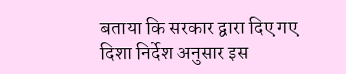बताया कि सरकार द्वारा दिए गए दिशा निर्देश अनुसार इस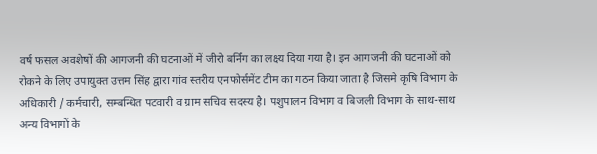वर्ष फसल अवशेषों की आगजनी की घटनाओं में जीरो बर्निंग का लक्ष्य दिया गया है। इन आगजनी की घटनाओं को रोकने के लिए उपायुक्त उत्तम सिंह द्वारा गांव स्तरीय एनफोर्समेंट टीम का गठन किया जाता है जिसमे कृषि विभाग के अधिकारी / कर्मचारी, सम्बन्धित पटवारी व ग्राम सचिव सदस्य है। पशुपालन विभाग व बिजली विभाग के साथ-साथ अन्य विभागों के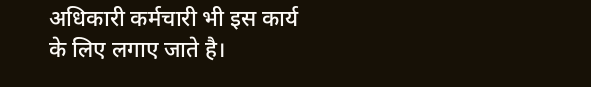अधिकारी कर्मचारी भी इस कार्य के लिए लगाए जाते है।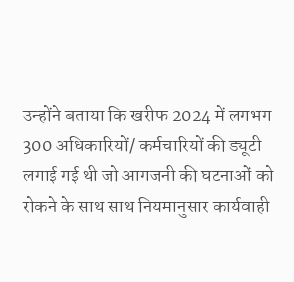उन्होंने बताया कि खरीफ 2024 में लगभग 300 अधिकारियों/ कर्मचारियों की ड्यूटी लगाई गई थी जो आगजनी की घटनाओं को रोकने के साथ साथ नियमानुसार कार्यवाही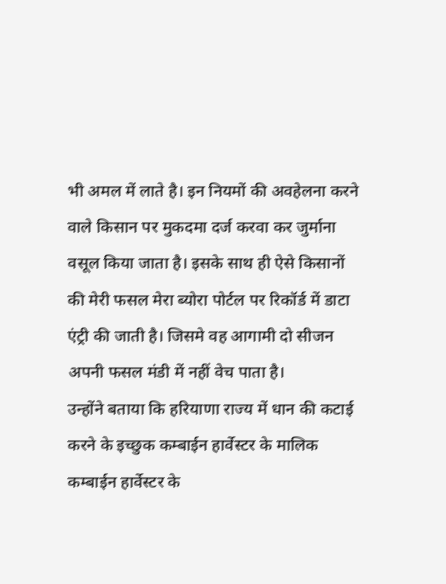भी अमल में लाते है। इन नियमों की अवहेलना करने वाले किसान पर मुकदमा दर्ज करवा कर जुर्माना वसूल किया जाता है। इसके साथ ही ऐसे किसानों की मेरी फसल मेरा ब्योरा पोर्टल पर रिकॉर्ड में डाटा एंट्री की जाती है। जिसमे वह आगामी दो सीजन अपनी फसल मंडी में नहीं वेच पाता है।
उन्होंने बताया कि हरियाणा राज्य में धान की कटाई करने के इच्छुक कम्बाईन हार्वेस्टर के मालिक कम्बाईन हार्वेस्टर के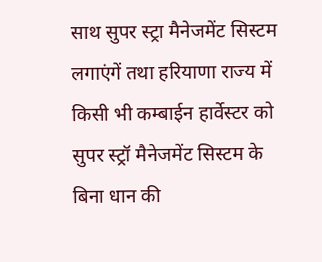साथ सुपर स्ट्रा मैनेजमेंट सिस्टम लगाएंगें तथा हरियाणा राज्य में किसी भी कम्बाईन हार्वेस्टर को सुपर स्ट्रॉ मैनेजमेंट सिस्टम के बिना धान की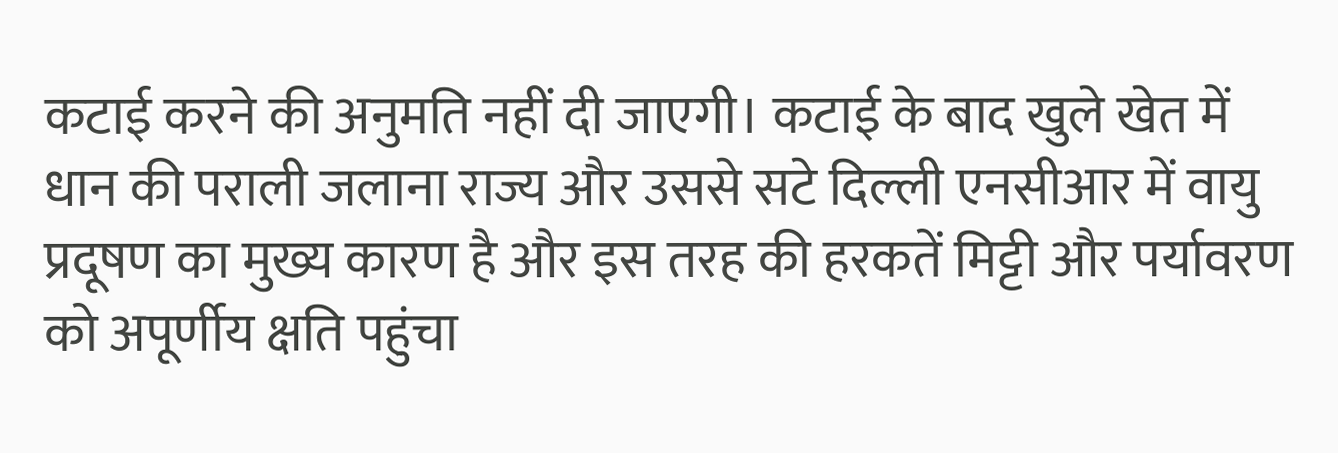कटाई करने की अनुमति नहीं दी जाएगी। कटाई के बाद खुले खेत में धान की पराली जलाना राज्य और उससे सटे दिल्ली एनसीआर में वायु प्रदूषण का मुख्य कारण है और इस तरह की हरकतें मिट्टी और पर्यावरण को अपूर्णीय क्षति पहुंचा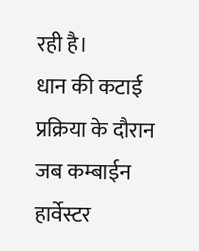रही है।
धान की कटाई प्रक्रिया के दौरान जब कम्बाईन हार्वेस्टर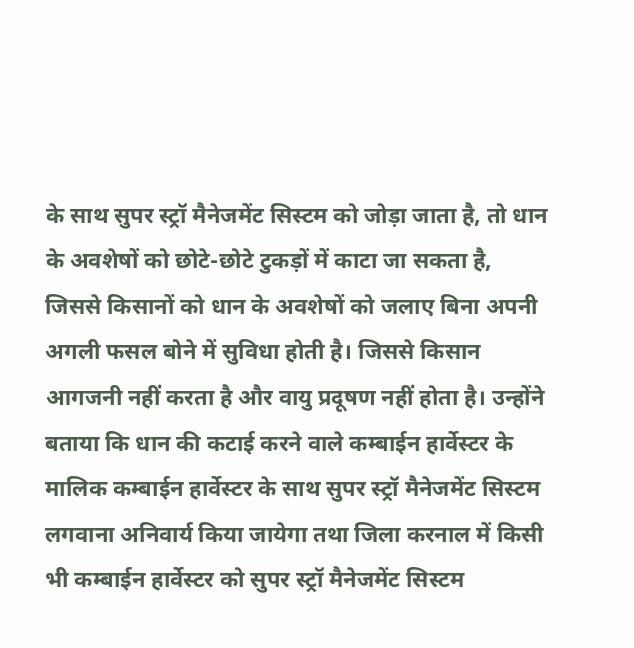के साथ सुपर स्ट्रॉ मैनेजमेंट सिस्टम को जोड़ा जाता है, तो धान के अवशेषों को छोटे-छोटे टुकड़ों में काटा जा सकता है, जिससे किसानों को धान के अवशेषों को जलाए बिना अपनी अगली फसल बोने में सुविधा होती है। जिससे किसान आगजनी नहीं करता है और वायु प्रदूषण नहीं होता है। उन्होंने बताया कि धान की कटाई करने वाले कम्बाईन हार्वेस्टर के मालिक कम्बाईन हार्वेस्टर के साथ सुपर स्ट्रॉ मैनेजमेंट सिस्टम लगवाना अनिवार्य किया जायेगा तथा जिला करनाल में किसी भी कम्बाईन हार्वेस्टर को सुपर स्ट्रॉ मैनेजमेंट सिस्टम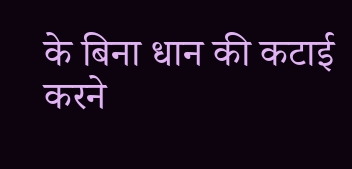के बिना धान की कटाई करने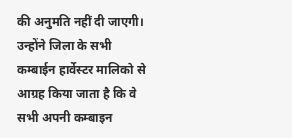की अनुमति नहीं दी जाएगी। उन्होंने जिला के सभी कम्बाईन हार्वेस्टर मालिको से आग्रह किया जाता है कि वे सभी अपनी कम्बाइन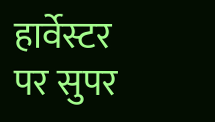हार्वेस्टर पर सुपर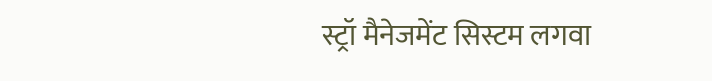स्ट्रॉ मैनेजमेंट सिस्टम लगवा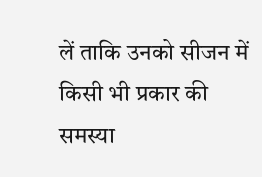लें ताकि उनको सीजन में किसी भी प्रकार की समस्या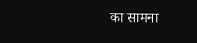का सामना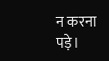न करना पड़े।